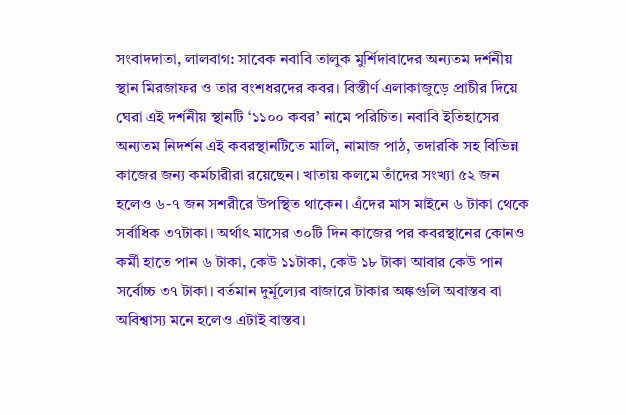সংবাদদাতা, লালবাগ: সাবেক নবাবি তালুক মুর্শিদাবাদের অন্যতম দর্শনীয় স্থান মিরজাফর ও তার বংশধরদের কবর। বিস্তীর্ণ এলাকাজুড়ে প্রাচীর দিয়ে ঘেরা এই দর্শনীয় স্থানটি ‘১১০০ কবর’ নামে পরিচিত। নবাবি ইতিহাসের অন্যতম নিদর্শন এই কবরস্থানটিতে মালি, নামাজ পাঠ, তদারকি সহ বিভিন্ন কাজের জন্য কর্মচারীরা রয়েছেন। খাতায় কলমে তাঁদের সংখ্যা ৫২ জন হলেও ৬-৭ জন সশরীরে উপস্থিত থাকেন। এঁদের মাস মাইনে ৬ টাকা থেকে সর্বাধিক ৩৭টাকা। অর্থাৎ মাসের ৩০টি দিন কাজের পর কবরস্থানের কোনও কর্মী হাতে পান ৬ টাকা, কেউ ১১টাকা, কেউ ১৮ টাকা আবার কেউ পান সর্বোচ্চ ৩৭ টাকা। বর্তমান দুর্মূল্যের বাজারে টাকার অঙ্কগুলি অবাস্তব বা অবিশ্বাস্য মনে হলেও এটাই বাস্তব।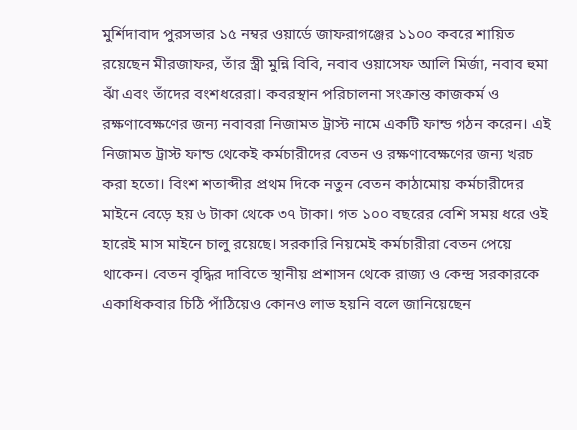মুর্শিদাবাদ পুরসভার ১৫ নম্বর ওয়ার্ডে জাফরাগঞ্জের ১১০০ কবরে শায়িত রয়েছেন মীরজাফর, তাঁর স্ত্রী মুন্নি বিবি, নবাব ওয়াসেফ আলি মির্জা, নবাব হুমা ঝাঁ এবং তাঁদের বংশধরেরা। কবরস্থান পরিচালনা সংক্রান্ত কাজকর্ম ও রক্ষণাবেক্ষণের জন্য নবাবরা নিজামত ট্রাস্ট নামে একটি ফান্ড গঠন করেন। এই নিজামত ট্রাস্ট ফান্ড থেকেই কর্মচারীদের বেতন ও রক্ষণাবেক্ষণের জন্য খরচ করা হতো। বিংশ শতাব্দীর প্রথম দিকে নতুন বেতন কাঠামোয় কর্মচারীদের মাইনে বেড়ে হয় ৬ টাকা থেকে ৩৭ টাকা। গত ১০০ বছরের বেশি সময় ধরে ওই হারেই মাস মাইনে চালু রয়েছে। সরকারি নিয়মেই কর্মচারীরা বেতন পেয়ে থাকেন। বেতন বৃদ্ধির দাবিতে স্থানীয় প্রশাসন থেকে রাজ্য ও কেন্দ্র সরকারকে একাধিকবার চিঠি পাঁঠিয়েও কোনও লাভ হয়নি বলে জানিয়েছেন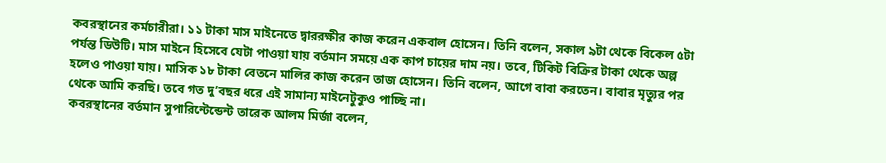কবরস্থানের কর্মচারীরা। ১১ টাকা মাস মাইনেতে দ্বাররক্ষীর কাজ করেন একবাল হোসেন। তিনি বলেন, সকাল ৯টা থেকে বিকেল ৫টা পর্যন্ত ডিউটি। মাস মাইনে হিসেবে যেটা পাওয়া যায় বর্তমান সময়ে এক কাপ চায়ের দাম নয়। তবে, টিকিট বিক্রির টাকা থেকে অল্প হলেও পাওয়া যায়। মাসিক ১৮ টাকা বেতনে মালির কাজ করেন তাজ হোসেন। তিনি বলেন, আগে বাবা করতেন। বাবার মৃত্যুর পর থেকে আমি করছি। তবে গত দু’বছর ধরে এই সামান্য মাইনেটুকুও পাচ্ছি না।
কবরস্থানের বর্তমান সুপারিন্টেন্ডেন্ট তারেক আলম মির্জা বলেন,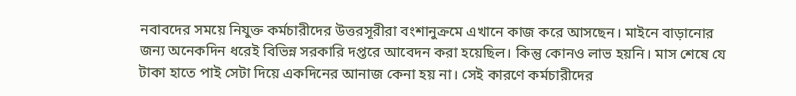নবাবদের সময়ে নিযুক্ত কর্মচারীদের উত্তরসূরীরা বংশানুক্রমে এখানে কাজ করে আসছেন। মাইনে বাড়ানোর জন্য অনেকদিন ধরেই বিভিন্ন সরকারি দপ্তরে আবেদন করা হয়েছিল। কিন্তু কোনও লাভ হয়নি। মাস শেষে যে টাকা হাতে পাই সেটা দিয়ে একদিনের আনাজ কেনা হয় না। সেই কারণে কর্মচারীদের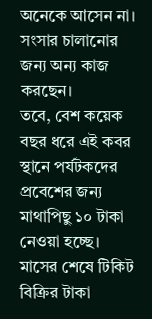অনেকে আসেন না। সংসার চালানোর জন্য অন্য কাজ করছেন।
তবে, বেশ কয়েক বছর ধরে এই কবর স্থানে পর্যটকদের প্রবেশের জন্য মাথাপিছু ১০ টাকা নেওয়া হচ্ছে। মাসের শেষে টিকিট বিক্রির টাকা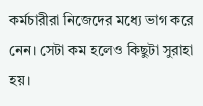কর্মচারীরা নিজেদের মধ্যে ভাগ করে নেন। সেটা কম হলেও কিছুটা সুরাহা হয়।